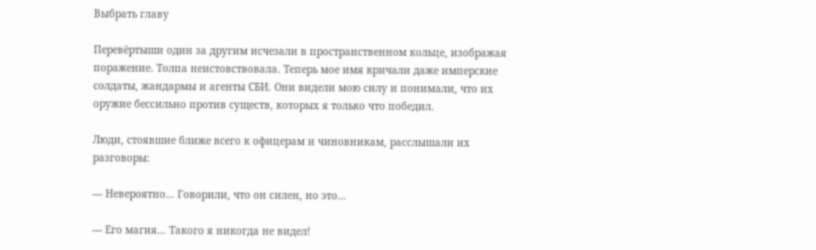Выбрать главу

Перевёртыши один за другим исчезали в пространственном кольце, изображая поражение. Толпа неистовствовала. Теперь мое имя кричали даже имперские солдаты, жандармы и агенты СБИ. Они видели мою силу и понимали, что их оружие бессильно против существ, которых я только что победил.

Люди, стоявшие ближе всего к офицерам и чиновникам, расслышали их разговоры:

— Невероятно… Говорили, что он силен, но это…

— Его магия… Такого я никогда не видел!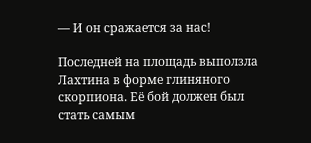— И он сражается за нас!

Последней на площадь выползла Лахтина в форме глиняного скорпиона. Её бой должен был стать самым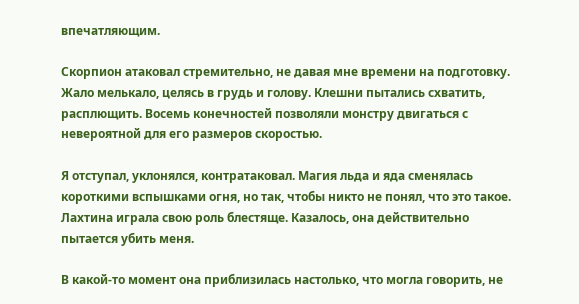впечатляющим.

Скорпион атаковал стремительно, не давая мне времени на подготовку. Жало мелькало, целясь в грудь и голову. Клешни пытались схватить, расплющить. Восемь конечностей позволяли монстру двигаться с невероятной для его размеров скоростью.

Я отступал, уклонялся, контратаковал. Магия льда и яда сменялась короткими вспышками огня, но так, чтобы никто не понял, что это такое. Лахтина играла свою роль блестяще. Казалось, она действительно пытается убить меня.

В какой-то момент она приблизилась настолько, что могла говорить, не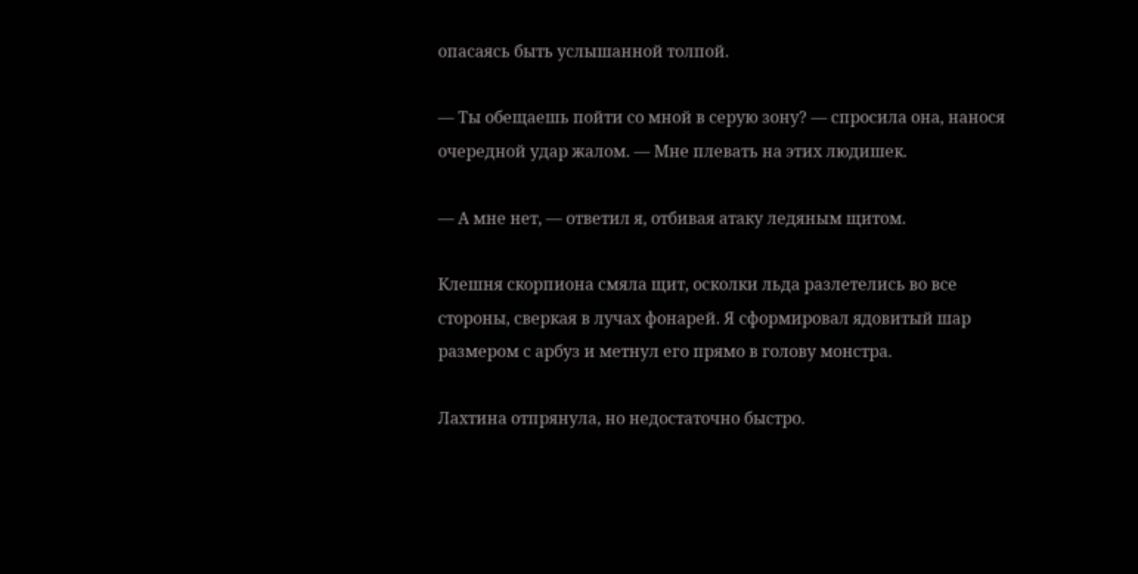опасаясь быть услышанной толпой.

— Ты обещаешь пойти со мной в серую зону? — спросила она, нанося очередной удар жалом. — Мне плевать на этих людишек.

— А мне нет, — ответил я, отбивая атаку ледяным щитом.

Клешня скорпиона смяла щит, осколки льда разлетелись во все стороны, сверкая в лучах фонарей. Я сформировал ядовитый шар размером с арбуз и метнул его прямо в голову монстра.

Лахтина отпрянула, но недостаточно быстро.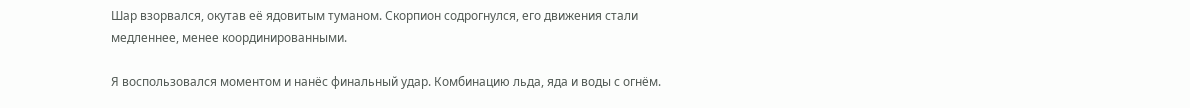Шар взорвался, окутав её ядовитым туманом. Скорпион содрогнулся, его движения стали медленнее, менее координированными.

Я воспользовался моментом и нанёс финальный удар. Комбинацию льда, яда и воды с огнём.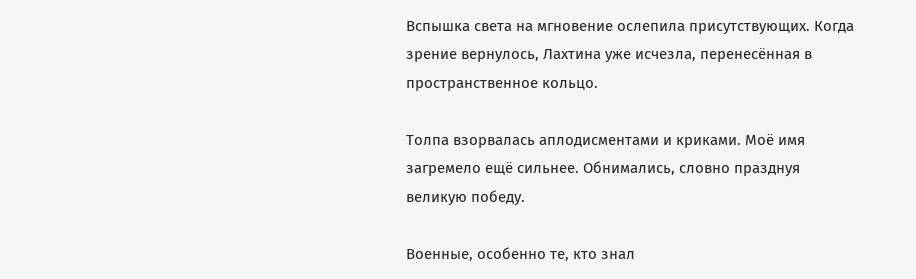Вспышка света на мгновение ослепила присутствующих. Когда зрение вернулось, Лахтина уже исчезла, перенесённая в пространственное кольцо.

Толпа взорвалась аплодисментами и криками. Моё имя загремело ещё сильнее. Обнимались, словно празднуя великую победу.

Военные, особенно те, кто знал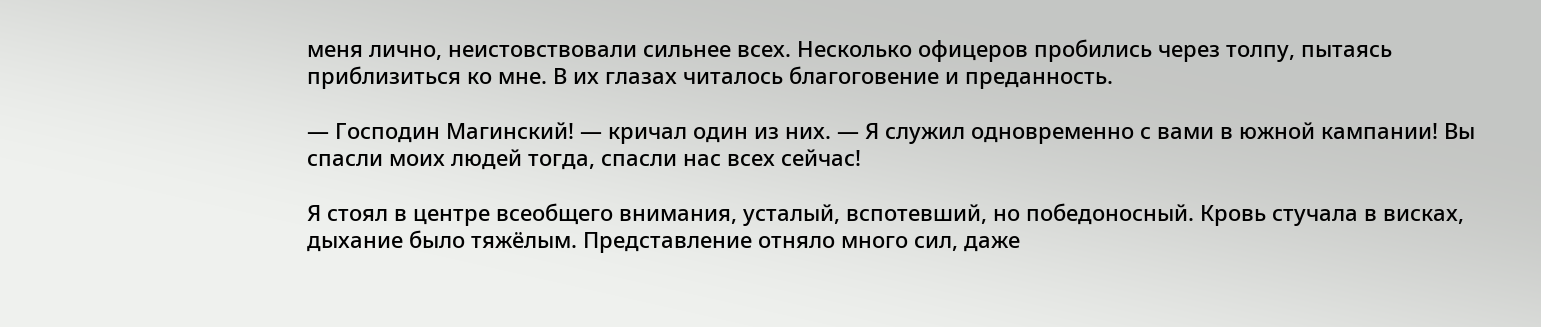меня лично, неистовствовали сильнее всех. Несколько офицеров пробились через толпу, пытаясь приблизиться ко мне. В их глазах читалось благоговение и преданность.

— Господин Магинский! — кричал один из них. — Я служил одновременно с вами в южной кампании! Вы спасли моих людей тогда, спасли нас всех сейчас!

Я стоял в центре всеобщего внимания, усталый, вспотевший, но победоносный. Кровь стучала в висках, дыхание было тяжёлым. Представление отняло много сил, даже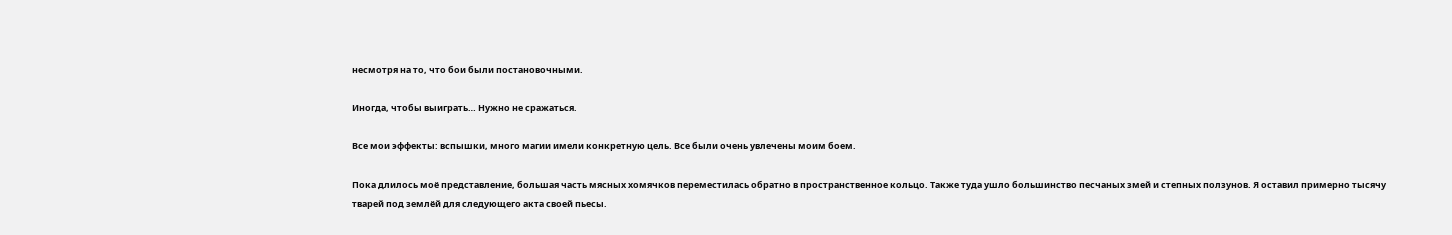несмотря на то, что бои были постановочными.

Иногда, чтобы выиграть… Нужно не сражаться.

Все мои эффекты: вспышки, много магии имели конкретную цель. Все были очень увлечены моим боем.

Пока длилось моё представление, большая часть мясных хомячков переместилась обратно в пространственное кольцо. Также туда ушло большинство песчаных змей и степных ползунов. Я оставил примерно тысячу тварей под землёй для следующего акта своей пьесы.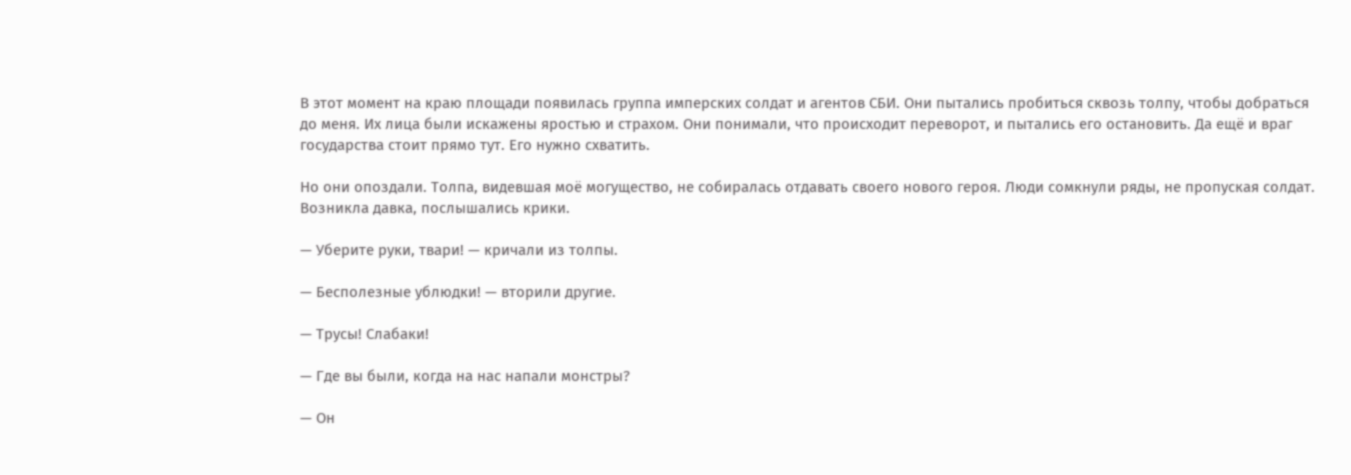В этот момент на краю площади появилась группа имперских солдат и агентов СБИ. Они пытались пробиться сквозь толпу, чтобы добраться до меня. Их лица были искажены яростью и страхом. Они понимали, что происходит переворот, и пытались его остановить. Да ещё и враг государства стоит прямо тут. Его нужно схватить.

Но они опоздали. Толпа, видевшая моё могущество, не собиралась отдавать своего нового героя. Люди сомкнули ряды, не пропуская солдат. Возникла давка, послышались крики.

— Уберите руки, твари! — кричали из толпы.

— Бесполезные ублюдки! — вторили другие.

— Трусы! Слабаки!

— Где вы были, когда на нас напали монстры?

— Он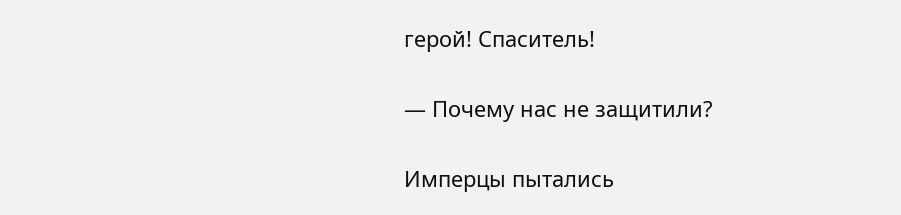герой! Спаситель!

— Почему нас не защитили?

Имперцы пытались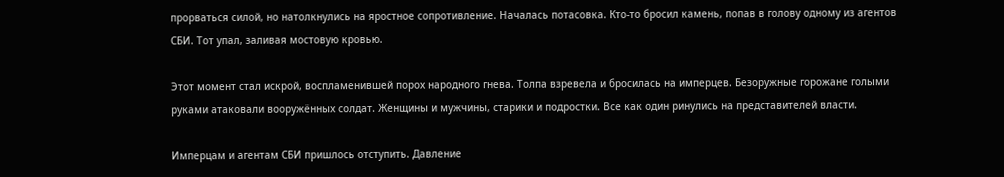прорваться силой, но натолкнулись на яростное сопротивление. Началась потасовка. Кто-то бросил камень, попав в голову одному из агентов СБИ. Тот упал, заливая мостовую кровью.

Этот момент стал искрой, воспламенившей порох народного гнева. Толпа взревела и бросилась на имперцев. Безоружные горожане голыми руками атаковали вооружённых солдат. Женщины и мужчины, старики и подростки. Все как один ринулись на представителей власти.

Имперцам и агентам СБИ пришлось отступить. Давление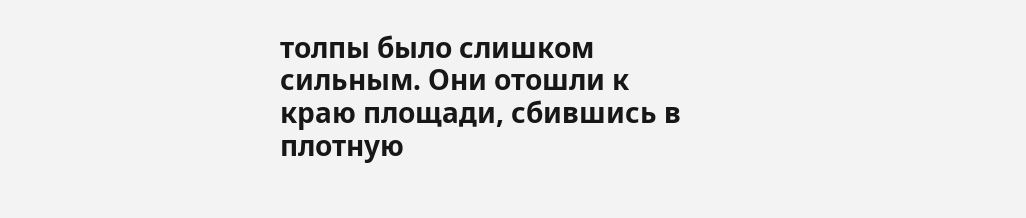толпы было слишком сильным. Они отошли к краю площади, сбившись в плотную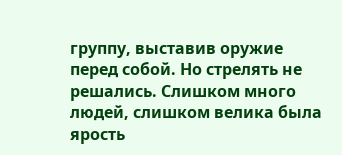группу, выставив оружие перед собой. Но стрелять не решались. Слишком много людей, слишком велика была ярость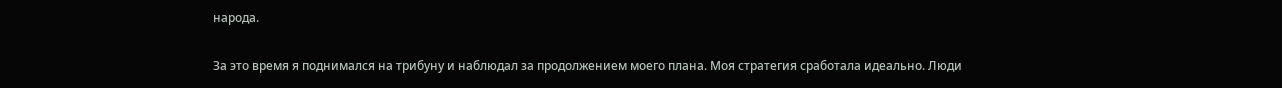народа.

За это время я поднимался на трибуну и наблюдал за продолжением моего плана. Моя стратегия сработала идеально. Люди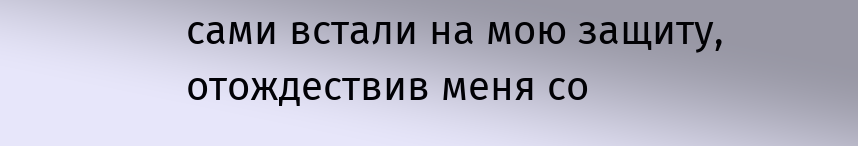сами встали на мою защиту, отождествив меня со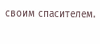своим спасителем.